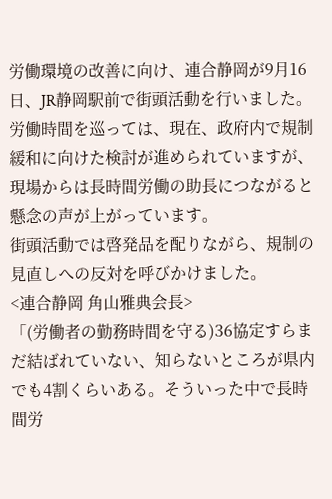労働環境の改善に向け、連合静岡が9月16日、JR静岡駅前で街頭活動を行いました。
労働時間を巡っては、現在、政府内で規制緩和に向けた検討が進められていますが、現場からは長時間労働の助長につながると懸念の声が上がっています。
街頭活動では啓発品を配りながら、規制の見直しへの反対を呼びかけました。
<連合静岡 角山雅典会長>
「(労働者の勤務時間を守る)36協定すらまだ結ばれていない、知らないところが県内でも4割くらいある。そういった中で長時間労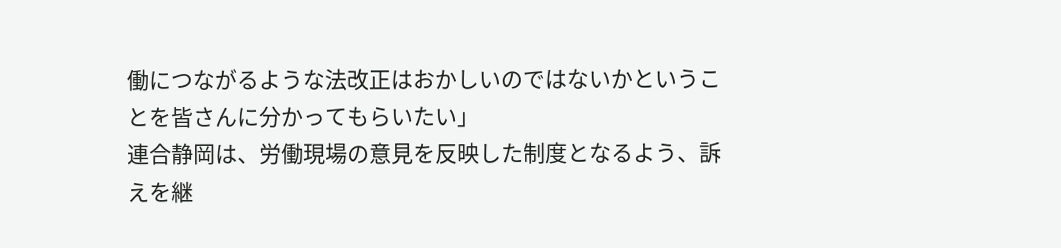働につながるような法改正はおかしいのではないかということを皆さんに分かってもらいたい」
連合静岡は、労働現場の意見を反映した制度となるよう、訴えを継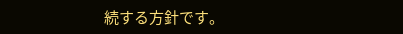続する方針です。